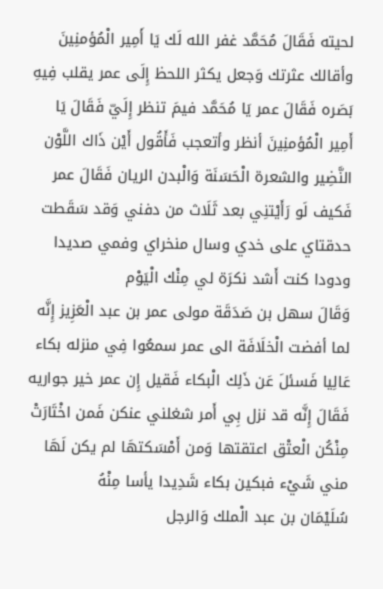لحيته فَقَالَ مُحَمَّد غفر الله لَك يَا أَمِير الْمُؤمنِينَ وأقالك عثرتك وَجعل يكثر اللحظ إِلَى عمر يقلب فِيهِ بَصَره فَقَالَ عمر يَا مُحَمَّد فيمَ تنظر إِلَيّ فَقَالَ يَا أَمِير الْمُؤمنِينَ أنظر وأتعجب فَأَقُول أَيْن ذَاك اللَّوْن النَّضِير والشعرة الْحَسَنَة وَالْبدن الريان فَقَالَ عمر فَكيف لَو رَأَيْتنِي بعد ثَلَاث من دفني وَقد سَقَطت حدقتاي على خدي وسال منخراي وفمي صديدا ودودا كنت أَشد نكرَة لي مِنْك الْيَوْم
وَقَالَ سهل بن صَدَقَة مولى عمر بن عبد الْعَزِيز إِنَّه لما أفضت الْخلَافَة الى عمر سمعُوا فِي منزله بكاء عَالِيا فَسئلَ عَن ذَلِك الْبكاء فَقيل إِن عمر خير جواريه فَقَالَ إِنَّه قد نزل بِي أَمر شغلني عنكن فَمن اخْتَارَتْ مِنْكُن الْعتْق اعتقتها وَمن أَمْسَكتهَا لم يكن لَهَا مني شَيْء فبكين بكاء شَدِيدا يأسا مِنْهُ
سُلَيْمَان بن عبد الْملك وَالرجل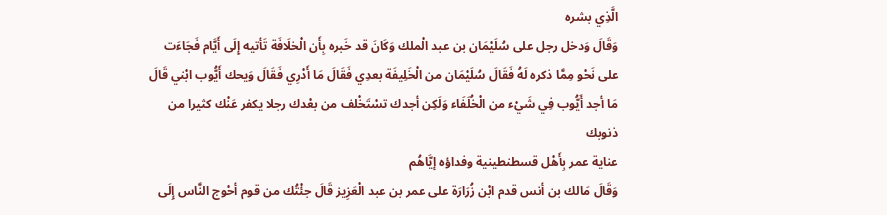الَّذِي بشره
وَقَالَ وَدخل رجل على سُلَيْمَان بن عبد الْملك وَكَانَ قد خَبره بِأَن الْخلَافَة تَأتيه إِلَى أَيَّام فَجَاءَت على نَحْو مِمَّا ذكره لَهُ فَقَالَ سُلَيْمَان من الْخَلِيفَة بعدِي فَقَالَ مَا أَدْرِي فَقَالَ وَيحك أَيُّوب ابْني قَالَ مَا أجد أَيُّوب فِي شَيْء من الْخُلَفَاء وَلَكِن أجدك تسْتَخْلف من بعْدك رجلا يكفر عَنْك كثيرا من ذنوبك
عناية عمر بِأَهْل قسطنطينية وفداؤه إيَّاهُم
وَقَالَ مَالك بن أنس قدم ابْن زُرَارَة على عمر بن عبد الْعَزِيز قَالَ جئْتُك من قوم أحْوج النَّاس إِلَى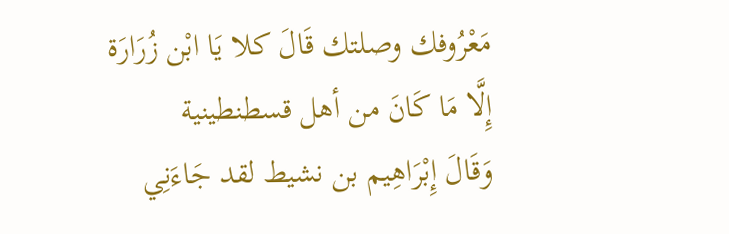مَعْرُوفك وصلتك قَالَ كلا يَا ابْن زُرَارَة إِلَّا مَا كَانَ من أهل قسطنطينية
وَقَالَ إِبْرَاهِيم بن نشيط لقد جَاءَنِي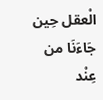الْعقل حِين جَاءَنَا من عِنْد